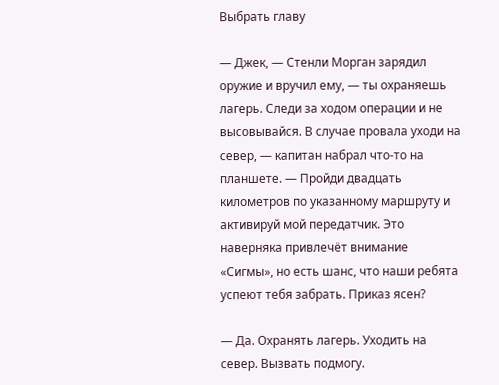Выбрать главу

— Джек, — Стенли Морган зарядил оружие и вручил ему, — ты охраняешь лагерь. Следи за ходом операции и не высовывайся. В случае провала уходи на север, — капитан набрал что-то на планшете. — Пройди двадцать километров по указанному маршруту и активируй мой передатчик. Это наверняка привлечёт внимание «Сигмы», но есть шанс, что наши ребята успеют тебя забрать. Приказ ясен?

— Да. Охранять лагерь. Уходить на север. Вызвать подмогу.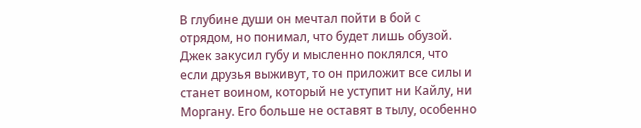В глубине души он мечтал пойти в бой с отрядом, но понимал, что будет лишь обузой. Джек закусил губу и мысленно поклялся, что если друзья выживут, то он приложит все силы и станет воином, который не уступит ни Кайлу, ни Моргану. Его больше не оставят в тылу, особенно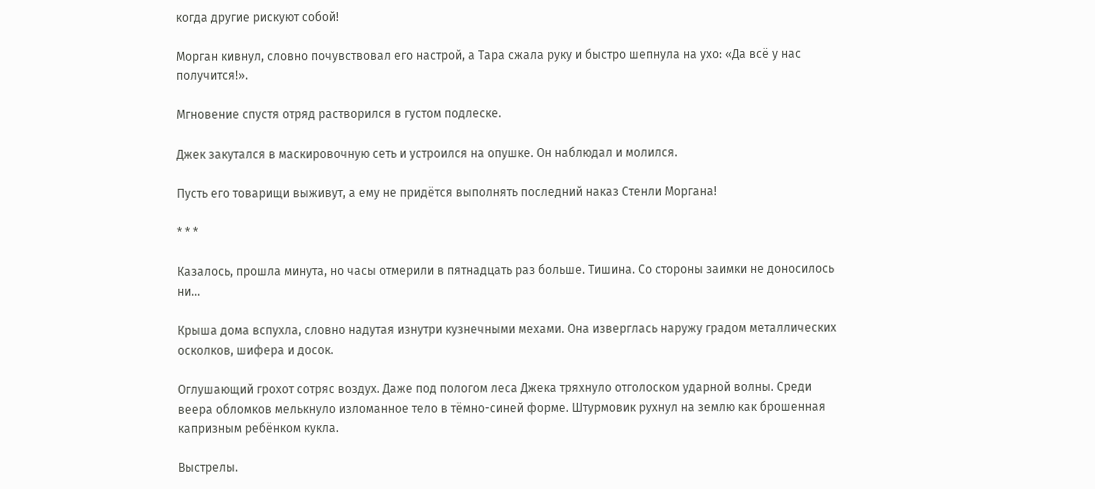когда другие рискуют собой!

Морган кивнул, словно почувствовал его настрой, а Тара сжала руку и быстро шепнула на ухо: «Да всё у нас получится!».

Мгновение спустя отряд растворился в густом подлеске.

Джек закутался в маскировочную сеть и устроился на опушке. Он наблюдал и молился.

Пусть его товарищи выживут, а ему не придётся выполнять последний наказ Стенли Моргана!

* * *

Казалось, прошла минута, но часы отмерили в пятнадцать раз больше. Тишина. Со стороны заимки не доносилось ни...

Крыша дома вспухла, словно надутая изнутри кузнечными мехами. Она изверглась наружу градом металлических осколков, шифера и досок.

Оглушающий грохот сотряс воздух. Даже под пологом леса Джека тряхнуло отголоском ударной волны. Среди веера обломков мелькнуло изломанное тело в тёмно-синей форме. Штурмовик рухнул на землю как брошенная капризным ребёнком кукла.

Выстрелы.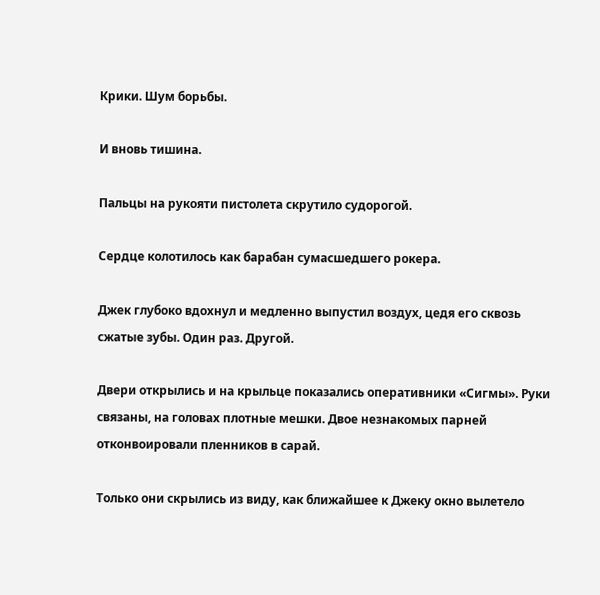Крики. Шум борьбы.

И вновь тишина.

Пальцы на рукояти пистолета скрутило судорогой.

Сердце колотилось как барабан сумасшедшего рокера.

Джек глубоко вдохнул и медленно выпустил воздух, цедя его сквозь сжатые зубы. Один раз. Другой.

Двери открылись и на крыльце показались оперативники «Сигмы». Руки связаны, на головах плотные мешки. Двое незнакомых парней отконвоировали пленников в сарай.

Только они скрылись из виду, как ближайшее к Джеку окно вылетело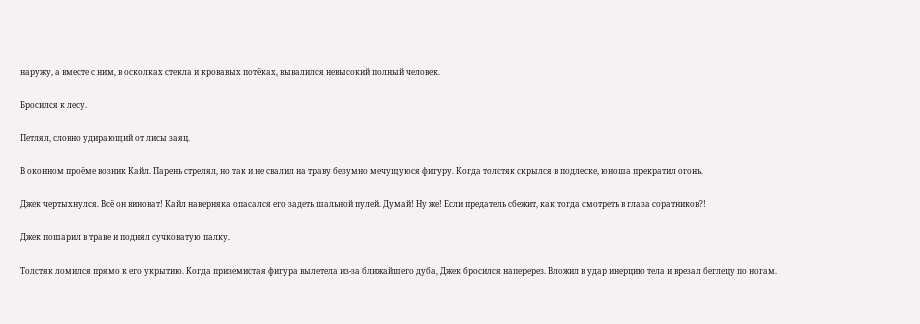наружу, а вместе с ним, в осколках стекла и кровавых потёках, вывалился невысокий полный человек.

Бросился к лесу.

Петлял, словно удирающий от лисы заяц.

В оконном проёме возник Кайл. Парень стрелял, но так и не свалил на траву безумно мечущуюся фигуру. Когда толстяк скрылся в подлеске, юноша прекратил огонь.

Джек чертыхнулся. Всё он виноват! Кайл наверняка опасался его задеть шальной пулей. Думай! Ну же! Если предатель сбежит, как тогда смотреть в глаза соратников?!

Джек пошарил в траве и поднял сучковатую палку.

Толстяк ломился прямо к его укрытию. Когда приземистая фигура вылетела из-за ближайшего дуба, Джек бросился наперерез. Вложил в удар инерцию тела и врезал беглецу по ногам.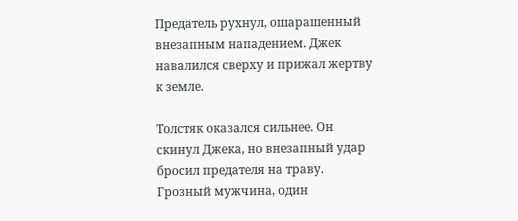Предатель рухнул, ошарашенный внезапным нападением. Джек навалился сверху и прижал жертву к земле.

Толстяк оказался сильнее. Он скинул Джека, но внезапный удар бросил предателя на траву. Грозный мужчина, один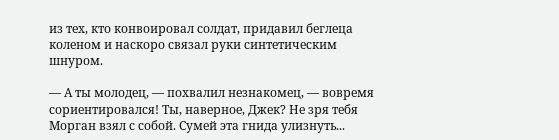из тех, кто конвоировал солдат, придавил беглеца коленом и наскоро связал руки синтетическим шнуром.

— А ты молодец, — похвалил незнакомец, — вовремя сориентировался! Ты, наверное, Джек? Не зря тебя Морган взял с собой. Сумей эта гнида улизнуть...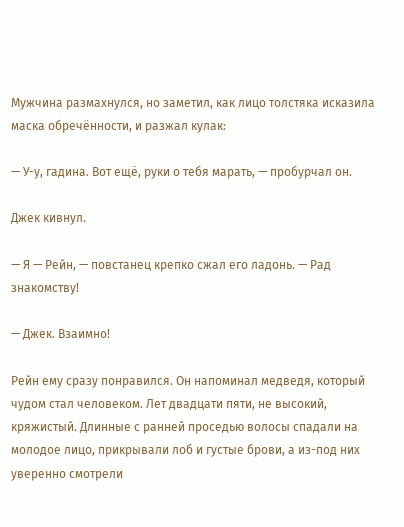Мужчина размахнулся, но заметил, как лицо толстяка исказила маска обречённости, и разжал кулак:

— У-у, гадина. Вот ещё, руки о тебя марать, — пробурчал он.

Джек кивнул.

— Я — Рейн, — повстанец крепко сжал его ладонь. — Рад знакомству!

— Джек. Взаимно!

Рейн ему сразу понравился. Он напоминал медведя, который чудом стал человеком. Лет двадцати пяти, не высокий, кряжистый. Длинные с ранней проседью волосы спадали на молодое лицо, прикрывали лоб и густые брови, а из-под них уверенно смотрели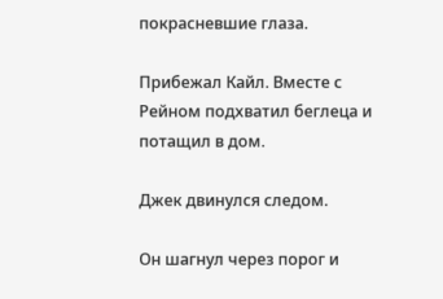покрасневшие глаза.

Прибежал Кайл. Вместе с Рейном подхватил беглеца и потащил в дом.

Джек двинулся следом.

Он шагнул через порог и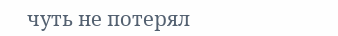чуть не потерял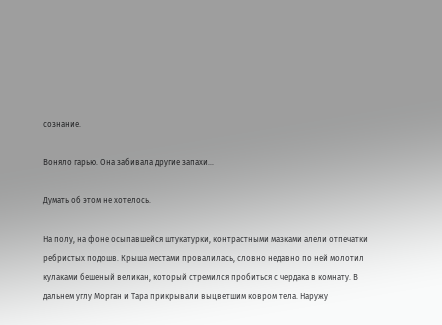сознание.

Воняло гарью. Она забивала другие запахи...

Думать об этом не хотелось.

На полу, на фоне осыпавшейся штукатурки, контрастными мазками алели отпечатки ребристых подошв. Крыша местами провалилась, словно недавно по ней молотил кулаками бешеный великан, который стремился пробиться с чердака в комнату. В дальнем углу Морган и Тара прикрывали выцветшим ковром тела. Наружу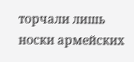торчали лишь носки армейских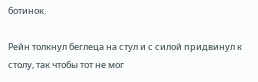ботинок.

Рейн толкнул беглеца на стул и с силой придвинул к столу, так чтобы тот не мог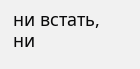ни встать, ни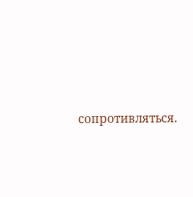сопротивляться.